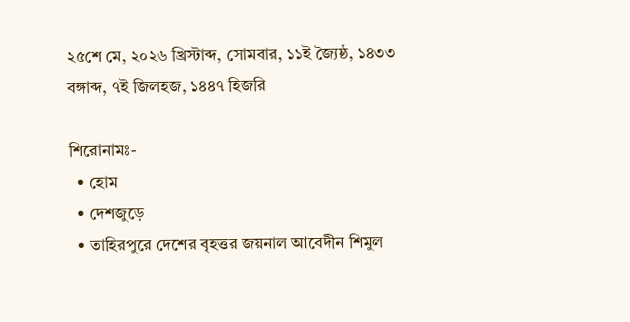২৫শে মে, ২০২৬ খ্রিস্টাব্দ, সোমবার, ১১ই জ্যৈষ্ঠ, ১৪৩৩ বঙ্গাব্দ, ৭ই জিলহজ, ১৪৪৭ হিজরি

শিরোনামঃ-
  • হোম
  • দেশজুড়ে
  • তাহিরপুরে দেশের বৃহত্তর জয়নাল আবেদীন শিমুল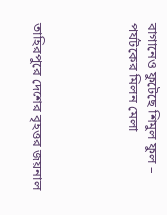বাগানেও ফুটেছে শিমুল ফুল – পর্যটকের মিলন মেলা




তাহিরপুরে দেশের বৃহত্তর জয়নাল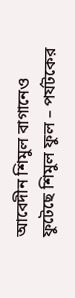আবেদীন শিমুল বাগানেও ফুটেছে শিমুল ফুল – পর্যটকের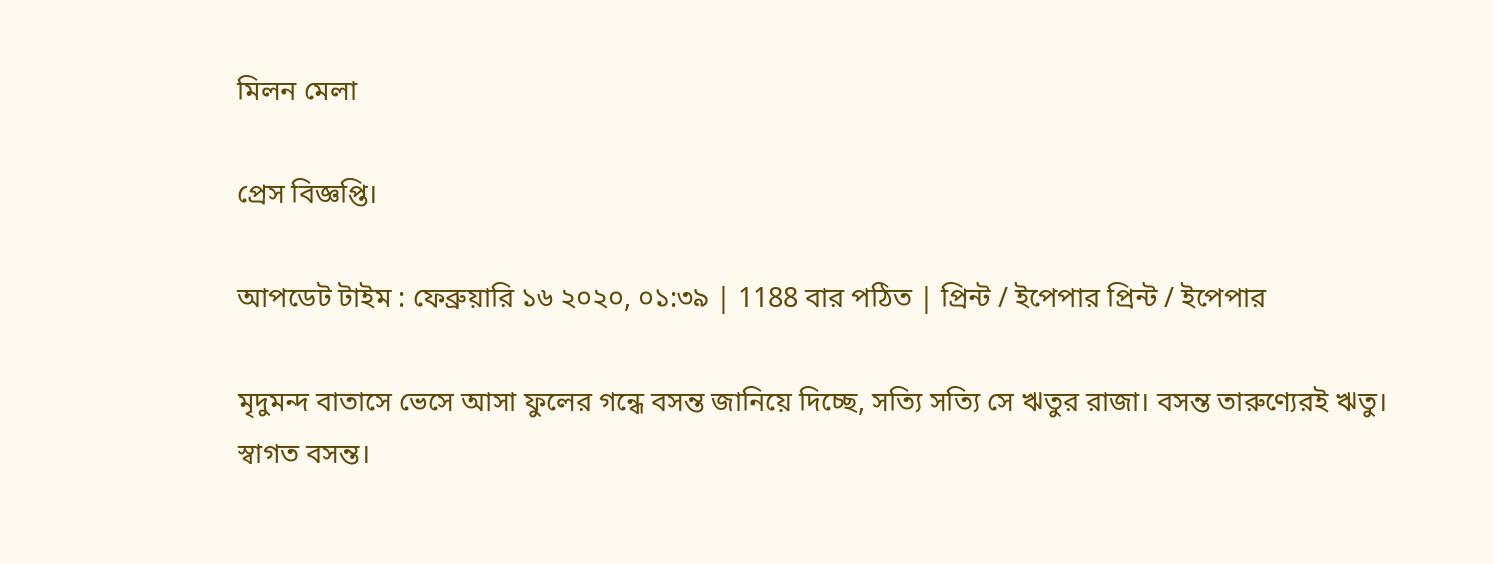মিলন মেলা

প্রেস বিজ্ঞপ্তি।

আপডেট টাইম : ফেব্রুয়ারি ১৬ ২০২০, ০১:৩৯ | 1188 বার পঠিত | প্রিন্ট / ইপেপার প্রিন্ট / ইপেপার

মৃদুমন্দ বাতাসে ভেসে আসা ফুলের গন্ধে বসন্ত জানিয়ে দিচ্ছে, সত্যি সত্যি সে ঋতুর রাজা। বসন্ত তারুণ্যেরই ঋতু। স্বাগত বসন্ত।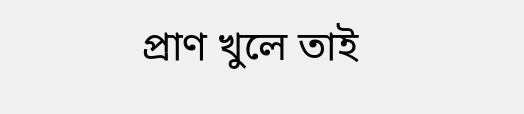প্রাণ খুলে তাই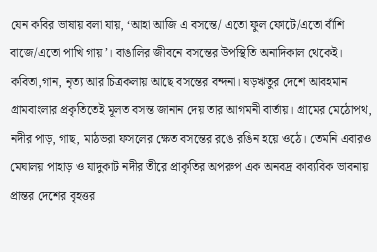যেন কবির ভাষায় বলা যায়, ‘আহা আজি এ বসন্তে/ এতো ফুল ফোটে/এতো বাঁশি বাজে/এতো পাখি গায়’। বাঙালির জীবনে বসন্তের উপস্থিতি অনাদিকাল থেকেই। কবিতা,গান, নৃত্য আর চিত্রকলায় আছে বসন্তের বন্দনা। ষড়ঋতুর দেশে আবহমান গ্রামবাংলার প্রকৃতিতেই মূলত বসন্ত জানান দেয় তার আগমনী বার্তায়। গ্রামের মেঠোপথ, নদীর পাড়, গাছ, মাঠভরা ফসলের ক্ষেত বসন্তের রঙে রঙিন হয়ে ওঠে। তেমনি এবারও মেঘালয় পাহাড় ও যাদুকাট নদীর তীরে প্রাকৃতির অপরুপ এক অনবদ্র কাব্যবিক ভাবনায় প্রান্তর দেশের বৃহত্তর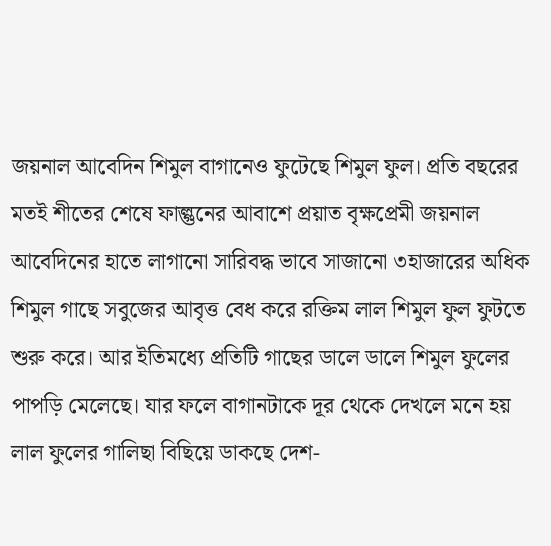জয়নাল আবেদিন শিমুল বাগানেও ফুটেছে শিমুল ফুল। প্রতি বছরের মতই শীতের শেষে ফাল্গুনের আবাশে প্রয়াত বৃক্ষপ্রেমী জয়নাল আবেদিনের হাতে লাগানো সারিবদ্ধ ভাবে সাজানো ৩হাজারের অধিক শিমুল গাছে সবুজের আবৃত্ত বেধ করে রক্তিম লাল শিমুল ফুল ফুটতে শুরু করে। আর ইতিমধ্যে প্রতিটি গাছের ডালে ডালে শিমুল ফুলের পাপড়ি মেলেছে। যার ফলে বাগানটাকে দূর থেকে দেখলে মনে হয় লাল ফুলের গালিছা বিছিয়ে ডাকছে দেশ-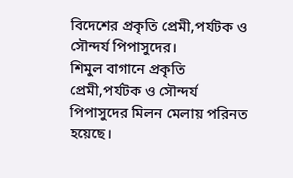বিদেশের প্রকৃতি প্রেমী,পর্যটক ও সৌন্দর্য পিপাসুদের।
শিমুল বাগানে প্রকৃতি প্রেমী,পর্যটক ও সৌন্দর্য পিপাসুদের মিলন মেলায় পরিনত হয়েছে।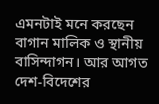এমনটাই মনে করছেন বাগান মালিক ও স্থানীয় বাসিন্দাগন। আর আগত দেশ-বিদেশের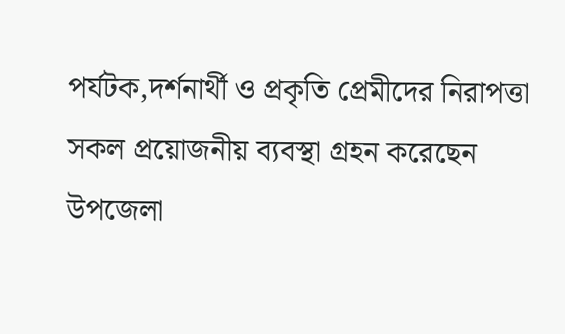পর্যটক,দর্শনার্থী ও প্রকৃতি প্রেমীদের নিরাপত্তা সকল প্রয়োজনীয় ব্যবস্থা গ্রহন করেছেন উপজেলা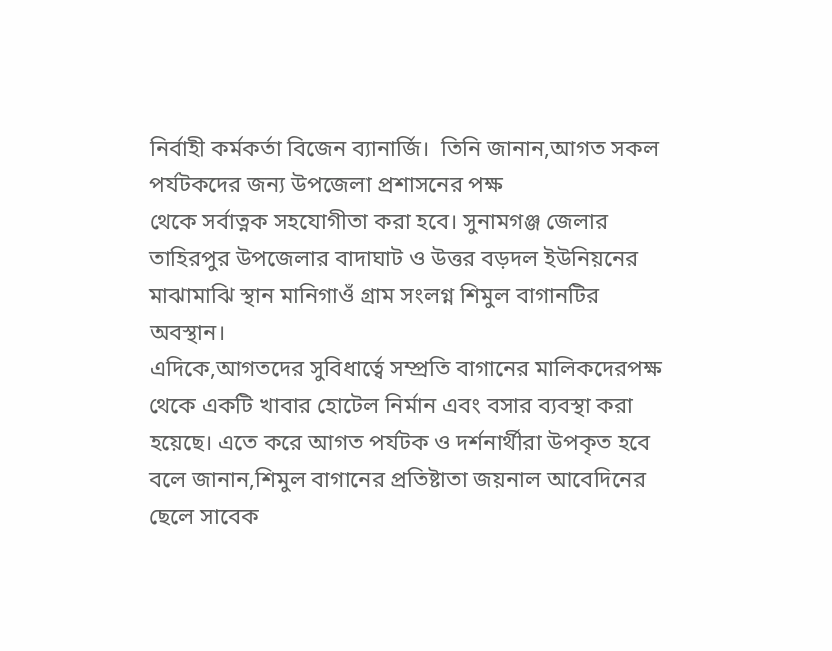নির্বাহী কর্মকর্তা বিজেন ব্যানার্জি।  তিনি জানান,আগত সকল পর্যটকদের জন্য উপজেলা প্রশাসনের পক্ষ
থেকে সর্বাত্নক সহযোগীতা করা হবে। সুনামগঞ্জ জেলার তাহিরপুর উপজেলার বাদাঘাট ও উত্তর বড়দল ইউনিয়নের মাঝামাঝি স্থান মানিগাওঁ গ্রাম সংলগ্ন শিমুল বাগানটির অবস্থান।
এদিকে,আগতদের সুবিধার্ত্বে সম্প্রতি বাগানের মালিকদেরপক্ষ থেকে একটি খাবার হোটেল নির্মান এবং বসার ব্যবস্থা করা হয়েছে। এতে করে আগত পর্যটক ও দর্শনার্থীরা উপকৃত হবে বলে জানান,শিমুল বাগানের প্রতিষ্টাতা জয়নাল আবেদিনের ছেলে সাবেক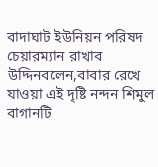বাদাঘাট ইউনিয়ন পরিষদ চেয়ারম্যান রাখাব উদ্দিনবলেন,বাবার রেখে যাওয়া এই দৃষ্টি নন্দন শিমুল বাগানটি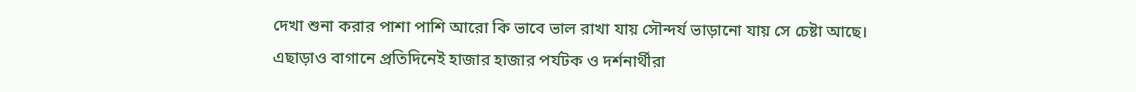দেখা শুনা করার পাশা পাশি আরো কি ভাবে ভাল রাখা যায় সৌন্দর্য ভাড়ানো যায় সে চেষ্টা আছে।
এছাড়াও বাগানে প্রতিদিনেই হাজার হাজার পর্যটক ও দর্শনার্থীরা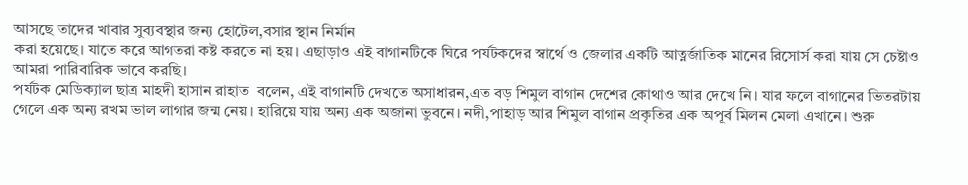আসছে তাদের খাবার সুব্যবস্থার জন্য হোটেল,বসার স্থান নির্মান
করা হয়েছে। যাতে করে আগতরা কষ্ট করতে না হয়। এছাড়াও এই বাগানটিকে ঘিরে পর্যটকদের স্বার্থে ও জেলার একটি আত্নর্জাতিক মানের রিসোর্স করা যায় সে চেষ্টাও আমরা পারিবারিক ভাবে করছি।
পর্যটক মেডিক্যাল ছাত্র মাহদী হাসান রাহাত  বলেন, এই বাগানটি দেখতে অসাধারন,এত বড় শিমুল বাগান দেশের কোথাও আর দেখে নি। যার ফলে বাগানের ভিতরটায় গেলে এক অন্য রখম ভাল লাগার জন্ম নেয়। হারিয়ে যায় অন্য এক অজানা ভুবনে। নদী,পাহাড় আর শিমুল বাগান প্রকৃতির এক অপূর্ব মিলন মেলা এখানে। শুরু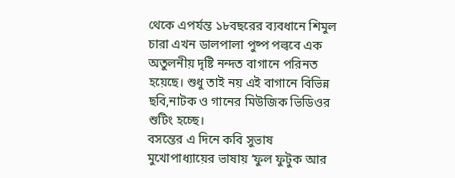থেকে এপর্যন্ত ১৮বছরের ব্যবধানে শিমুল চারা এখন ডালপালা পুষ্প পল্ববে এক অতুলনীয় দৃষ্টি নন্দত বাগানে পরিনত হয়েছে। শুধু তাই নয় এই বাগানে বিভিন্ন ছবি,নাটক ও গানের মিউজিক ভিডিওর শুটিং হচ্ছে।
বসন্তের এ দিনে কবি সুভাষ মুখোপাধ্যায়ের ভাষায় ‘ফুল ফুটুক আর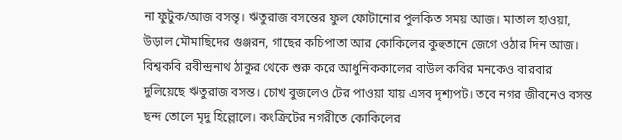না ফুটুক/আজ বসন্তৃ। ঋতুরাজ বসন্তের ফুল ফোটানোর পুলকিত সময় আজ। মাতাল হাওয়া, উড়াল মৌমাছিদের গুঞ্জরন, গাছের কচিপাতা আর কোকিলের কুহুতানে জেগে ওঠার দিন আজ। বিশ্বকবি রবীন্দ্রনাথ ঠাকুর থেকে শুরু করে আধুনিককালের বাউল কবির মনকেও বারবার দুলিয়েছে ঋতুরাজ বসন্ত। চোখ বুজলেও টের পাওয়া যায় এসব দৃশ্যপট। তবে নগর জীবনেও বসন্ত ছন্দ তোলে মৃদু হিল্লোলে। কংক্রিটের নগরীতে কোকিলের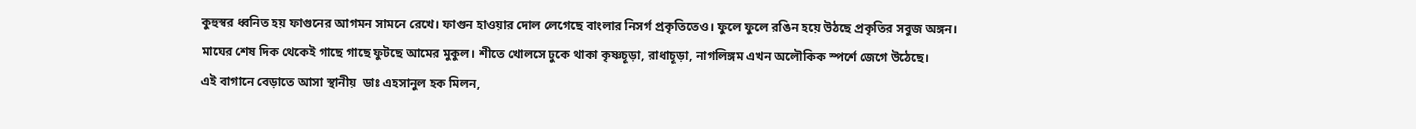কুহুস্বর ধ্বনিত হয় ফাগুনের আগমন সামনে রেখে। ফাগুন হাওয়ার দোল লেগেছে বাংলার নিসর্গ প্রকৃতিতেও। ফুলে ফুলে রঙিন হয়ে উঠছে প্রকৃতির সবুজ অঙ্গন। মাঘের শেষ দিক থেকেই গাছে গাছে ফুটছে আমের মুকুল। শীতে খোলসে ঢুকে থাকা কৃষ্ণচূড়া, রাধাচূড়া, নাগলিঙ্গম এখন অলৌকিক স্পর্শে জেগে উঠেছে।
এই বাগানে বেড়াতে আসা স্থানীয়  ডাঃ এহসানুল হক মিলন,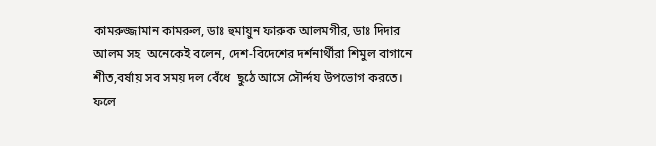কামরুজ্জামান কামরুল, ডাঃ হুমায়ুন ফারুক আলমগীর, ডাঃ দিদার আলম সহ  অনেকেই বলেন, দেশ-বিদেশের দর্শনার্থীরা শিমুল বাগানে শীত,বর্ষায় সব সময় দল বেঁধে  ছুঠে আসে সৌর্ন্দয উপভোগ করতে। ফলে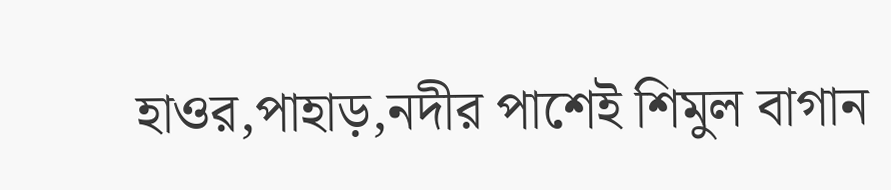হাওর,পাহাড়,নদীর পাশেই শিমুল বাগান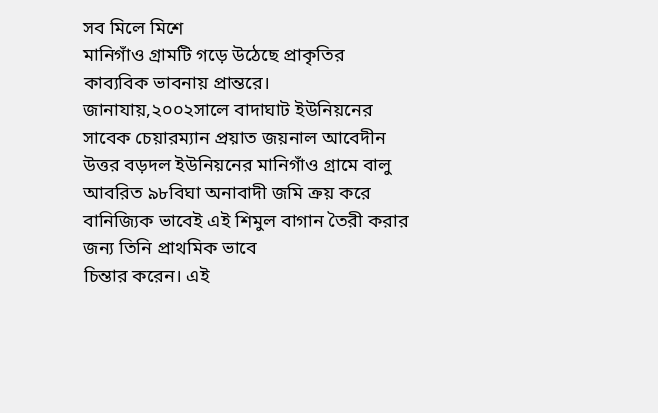সব মিলে মিশে
মানিগাঁও গ্রামটি গড়ে উঠেছে প্রাকৃতির কাব্যবিক ভাবনায় প্রান্তরে।
জানাযায়,২০০২সালে বাদাঘাট ইউনিয়নের সাবেক চেয়ারম্যান প্রয়াত জয়নাল আবেদীন উত্তর বড়দল ইউনিয়নের মানিগাঁও গ্রামে বালু আবরিত ৯৮বিঘা অনাবাদী জমি ক্রয় করে বানিজ্যিক ভাবেই এই শিমুল বাগান তৈরী করার জন্য তিনি প্রাথমিক ভাবে
চিন্তার করেন। এই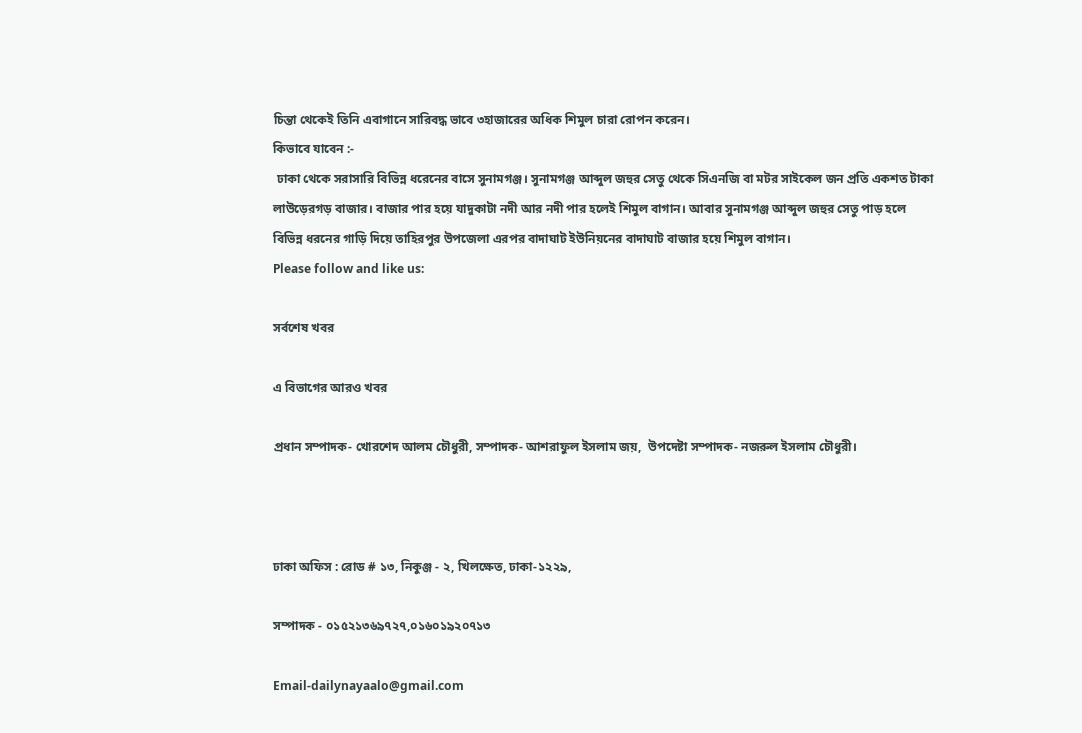চিন্তা থেকেই তিনি এবাগানে সারিবদ্ধ ভাবে ৩হাজারের অধিক শিমুল চারা রোপন করেন।
কিভাবে যাবেন :-
 ঢাকা থেকে সরাসারি বিভিন্ন ধরেনের বাসে সুনামগঞ্জ। সুনামগঞ্জ আব্দুল জহুর সেতু থেকে সিএনজি বা মটর সাইকেল জন প্রতি একশত টাকা লাউড়েরগড় বাজার। বাজার পার হয়ে যাদুকাটা নদী আর নদী পার হলেই শিমুল বাগান। আবার সুনামগঞ্জ আব্দুল জহুর সেতু পাড় হলে বিভিন্ন ধরনের গাড়ি দিয়ে তাহিরপুর উপজেলা এরপর বাদাঘাট ইউনিয়নের বাদাঘাট বাজার হয়ে শিমুল বাগান।
Please follow and like us:

সর্বশেষ খবর

এ বিভাগের আরও খবর

প্রধান সম্পাদক- খোরশেদ আলম চৌধুরী, সম্পাদক- আশরাফুল ইসলাম জয়,  উপদেষ্টা সম্পাদক- নজরুল ইসলাম চৌধুরী।



ঢাকা অফিস : রোড # ১৩, নিকুঞ্জ - ২, খিলক্ষেত, ঢাকা-১২২৯,

সম্পাদক - ০১৫২১৩৬৯৭২৭,০১৬০১৯২০৭১৩

Email-dailynayaalo@gmail.com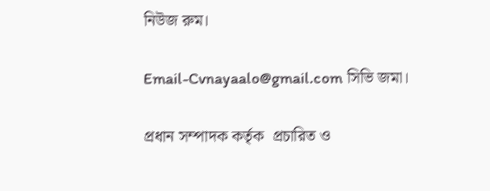নিউজ রুম।

Email-Cvnayaalo@gmail.com সিভি জমা।

প্রধান সম্পাদক কর্তৃক  প্রচারিত ও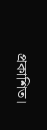প্রকাশিত।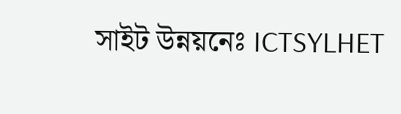সাইট উন্নয়নেঃ ICTSYLHET